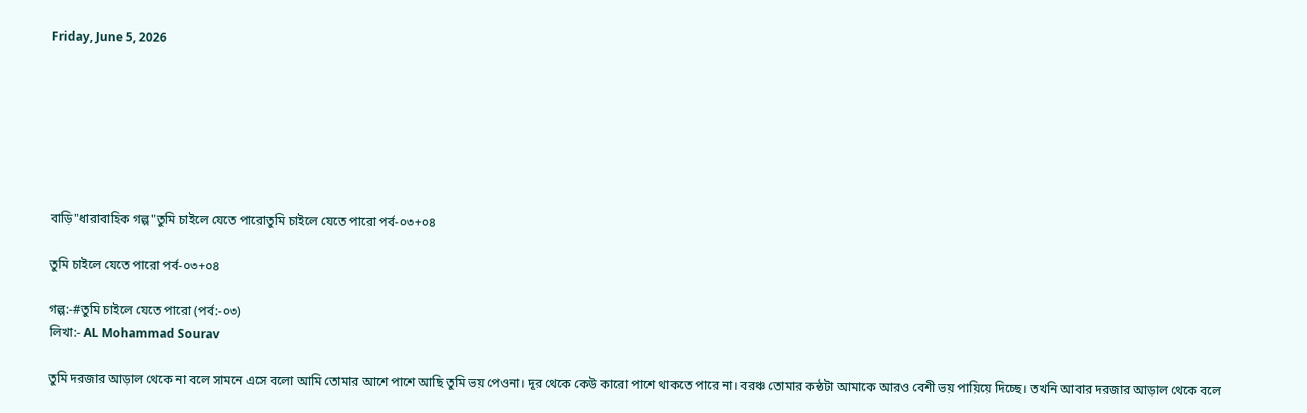Friday, June 5, 2026







বাড়ি"ধারাবাহিক গল্প"তুমি চাইলে যেতে পারোতুমি চাইলে যেতে পারো পর্ব-০৩+০৪

তুমি চাইলে যেতে পারো পর্ব-০৩+০৪

গল্প:-#তুমি চাইলে যেতে পারো (পর্ব:-০৩)
লিখা:- AL Mohammad Sourav

তুমি দরজার আড়াল থেকে না বলে সামনে এসে বলো আমি তোমার আশে পাশে আছি তুমি ভয় পেওনা। দূর থেকে কেউ কারো পাশে থাকতে পারে না। বরঞ্চ তোমার কন্ঠটা আমাকে আরও বেশী ভয় পায়িয়ে দিচ্ছে। তখনি আবার দরজার আড়াল থেকে বলে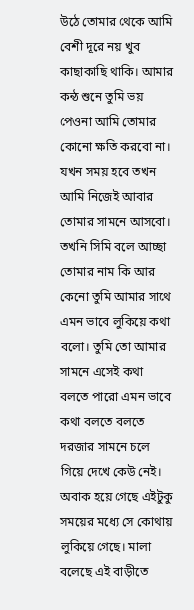উঠে তোমার থেকে আমি বেশী দূরে নয় খুব কাছাকাছি থাকি। আমার কন্ঠ শুনে তুমি ভয় পেওনা আমি তোমার কোনো ক্ষতি করবো না। যখন সময় হবে তখন আমি নিজেই আবার তোমার সামনে আসবো। তখনি সিমি বলে আচ্ছা তোমার নাম কি আর কেনো তুমি আমার সাথে এমন ভাবে লুকিয়ে কথা বলো। তুমি তো আমার সামনে এসেই কথা বলতে পারো এমন ভাবে কথা বলতে বলতে দরজার সামনে চলে গিয়ে দেখে কেউ নেই। অবাক হয়ে গেছে এইটুকু সময়ের মধ্যে সে কোথায় লুকিয়ে গেছে। মালা বলেছে এই বাড়ীতে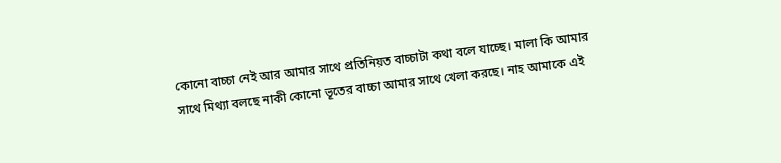কোনো বাচ্চা নেই আর আমার সাথে প্রতিনিয়ত বাচ্চাটা কথা বলে যাচ্ছে। মালা কি আমার সাথে মিথ্যা বলছে নাকী কোনো ভূতের বাচ্চা আমার সাথে খেলা করছে। নাহ আমাকে এই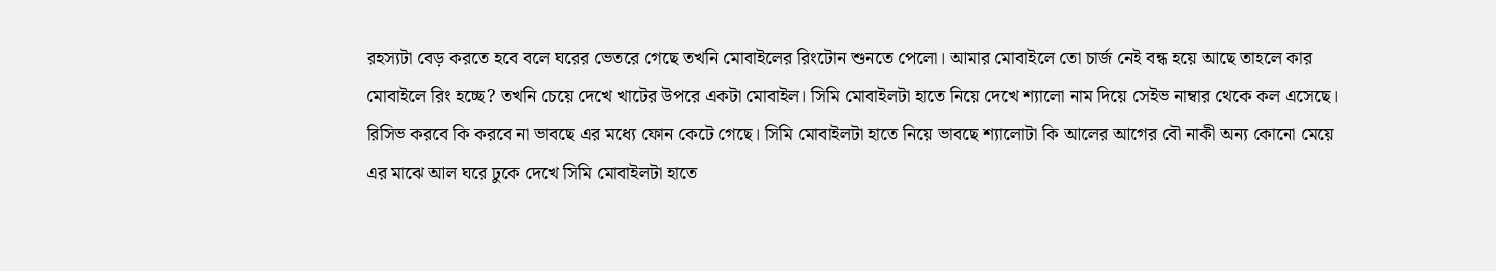রহস্যটা বেড় করতে হবে বলে ঘরের ভেতরে গেছে তখনি মোবাইলের রিংটোন শুনতে পেলো। আমার মোবাইলে তো চার্জ নেই বন্ধ হয়ে আছে তাহলে কার মোবাইলে রিং হচ্ছে? তখনি চেয়ে দেখে খাটের উপরে একটা মোবাইল। সিমি মোবাইলটা হাতে নিয়ে দেখে শ্যালো নাম দিয়ে সেইভ নাম্বার থেকে কল এসেছে। রিসিভ করবে কি করবে না ভাবছে এর মধ্যে ফোন কেটে গেছে। সিমি মোবাইলটা হাতে নিয়ে ভাবছে শ্যালোটা কি আলের আগের বৌ নাকী অন্য কোনো মেয়ে এর মাঝে আল ঘরে ঢুকে দেখে সিমি মোবাইলটা হাতে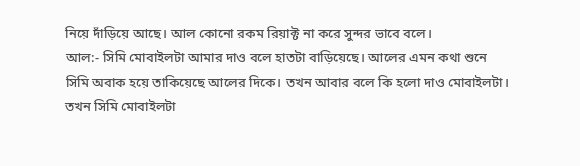নিয়ে দাঁড়িয়ে আছে। আল কোনো রকম রিয়াক্ট না করে সুন্দর ভাবে বলে।
আল:- সিমি মোবাইলটা আমার দাও বলে হাতটা বাড়িয়েছে। আলের এমন কথা শুনে সিমি অবাক হয়ে তাকিয়েছে আলের দিকে। তখন আবার বলে কি হলো দাও মোবাইলটা। তখন সিমি মোবাইলটা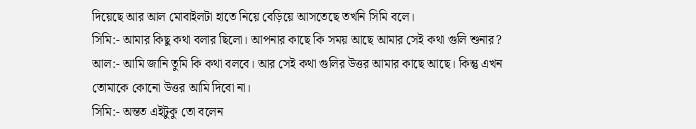দিয়েছে আর আল মোবাইলটা হাতে নিয়ে বেড়িয়ে আসতেছে তখনি সিমি বলে।
সিমি:- আমার কিছু কথা বলার ছিলো। আপনার কাছে কি সময় আছে আমার সেই কথা গুলি শুনার?
আল:- আমি জানি তুমি কি কথা বলবে। আর সেই কথা গুলির উত্তর আমার কাছে আছে। কিন্তু এখন তোমাকে কোনো উত্তর আমি দিবো না।
সিমি:- অন্তত এইটুকু তো বলেন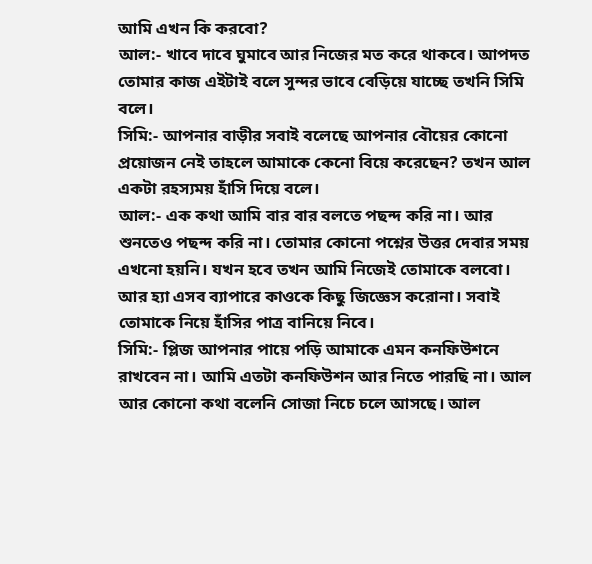আমি এখন কি করবো?
আল:- খাবে দাবে ঘুমাবে আর নিজের মত করে থাকবে। আপদত তোমার কাজ এইটাই বলে সুন্দর ভাবে বেড়িয়ে যাচ্ছে তখনি সিমি বলে।
সিমি:- আপনার বাড়ীর সবাই বলেছে আপনার বৌয়ের কোনো প্রয়োজন নেই তাহলে আমাকে কেনো বিয়ে করেছেন? তখন আল একটা রহস্যময় হাঁসি দিয়ে বলে।
আল:- এক কথা আমি বার বার বলতে পছন্দ করি না। আর শুনতেও পছন্দ করি না। তোমার কোনো পশ্নের উত্তর দেবার সময় এখনো হয়নি। যখন হবে তখন আমি নিজেই তোমাকে বলবো। আর হ্যা এসব ব্যাপারে কাওকে কিছু জিজ্ঞেস করোনা। সবাই তোমাকে নিয়ে হাঁসির পাত্র বানিয়ে নিবে।
সিমি:- প্লিজ আপনার পায়ে পড়ি আমাকে এমন কনফিউশনে রাখবেন না। আমি এতটা কনফিউশন আর নিতে পারছি না। আল আর কোনো কথা বলেনি সোজা নিচে চলে আসছে। আল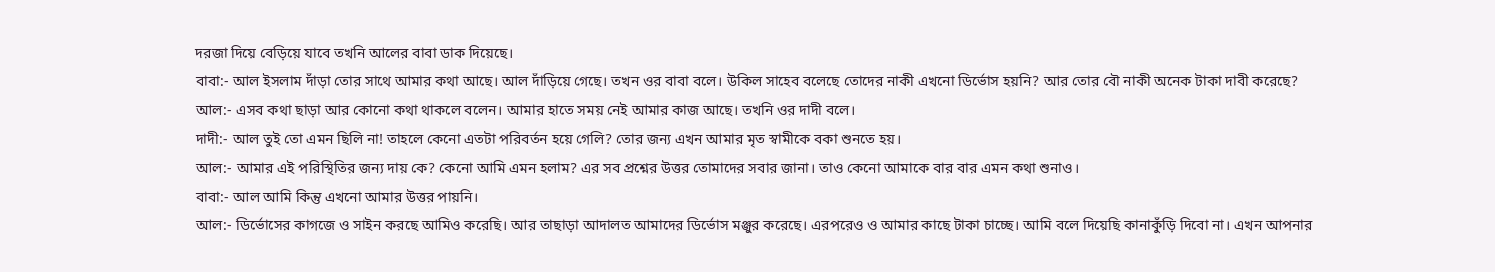দরজা দিয়ে বেড়িয়ে যাবে তখনি আলের বাবা ডাক দিয়েছে।
বাবা:- আল ইসলাম দাঁড়া তোর সাথে আমার কথা আছে। আল দাঁড়িয়ে গেছে। তখন ওর বাবা বলে। উকিল সাহেব বলেছে তোদের নাকী এখনো ডির্ভোস হয়নি? আর তোর বৌ নাকী অনেক টাকা দাবী করেছে?
আল:- এসব কথা ছাড়া আর কোনো কথা থাকলে বলেন। আমার হাতে সময় নেই আমার কাজ আছে। তখনি ওর দাদী বলে।
দাদী:- আল তুই তো এমন ছিলি না! তাহলে কেনো এতটা পরিবর্তন হয়ে গেলি? তোর জন্য এখন আমার মৃত স্বামীকে বকা শুনতে হয়।
আল:- আমার এই পরিস্থিতির জন্য দায় কে? কেনো আমি এমন হলাম? এর সব প্রশ্নের উত্তর তোমাদের সবার জানা। তাও কেনো আমাকে বার বার এমন কথা শুনাও।
বাবা:- আল আমি কিন্তু এখনো আমার উত্তর পায়নি।
আল:- ডির্ভোসের কাগজে ও সাইন করছে আমিও করেছি। আর তাছাড়া আদালত আমাদের ডির্ভোস মঞ্জুর করেছে। এরপরেও ও আমার কাছে টাকা চাচ্ছে। আমি বলে দিয়েছি কানাকুঁড়ি দিবো না। এখন আপনার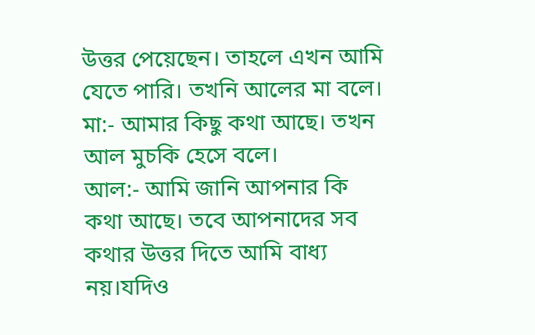উত্তর পেয়েছেন। তাহলে এখন আমি যেতে পারি। তখনি আলের মা বলে।
মা:- আমার কিছু কথা আছে। তখন আল মুচকি হেসে বলে।
আল:- আমি জানি আপনার কি কথা আছে। তবে আপনাদের সব কথার উত্তর দিতে আমি বাধ্য নয়।যদিও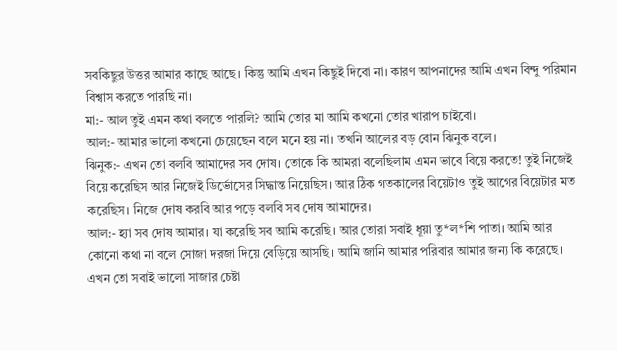সবকিছুর উত্তর আমার কাছে আছে। কিন্তু আমি এখন কিছুই দিবো না। কারণ আপনাদের আমি এখন বিন্দু পরিমান বিশ্বাস করতে পারছি না।
মা:- আল তুই এমন কথা বলতে পারলি? আমি তোর মা আমি কখনো তোর খারাপ চাইবো।
আল:- আমার ভালো কখনো চেয়েছেন বলে মনে হয় না। তখনি আলের বড় বোন ঝিনুক বলে।
ঝিনুক:- এখন তো বলবি আমাদের সব দোষ। তোকে কি আমরা বলেছিলাম এমন ভাবে বিয়ে করতে! তুই নিজেই বিয়ে করেছিস আর নিজেই ডির্ভোসের সিদ্ধান্ত নিয়েছিস। আর ঠিক গতকালের বিয়েটাও তুই আগের বিয়েটার মত করেছিস। নিজে দোষ করবি আর পড়ে বলবি সব দোষ আমাদের।
আল:- হ্যা সব দোষ আমার। যা করেছি সব আমি করেছি। আর তোরা সবাই ধূয়া তু*ল*শি পাতা। আমি আর কোনো কথা না বলে সোজা দরজা দিয়ে বেড়িয়ে আসছি। আমি জানি আমার পরিবার আমার জন্য কি করেছে। এখন তো সবাই ভালো সাজার চেষ্টা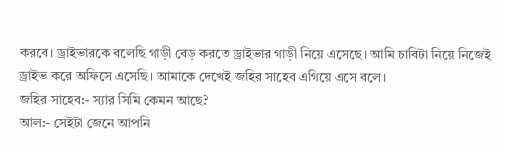করবে। ড্রাইভারকে বলেছি গাড়ী বেড় করতে ড্রাইভার গাড়ী নিয়ে এসেছে। আমি চাবিটা নিয়ে নিজেই ড্রাইভ করে অফিসে এসেছি। আমাকে দেখেই জহির সাহেব এগিয়ে এসে বলে।
জহির সাহেব:- স্যার সিমি কেমন আছে?
আল:- সেইটা জেনে আপনি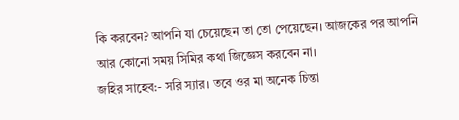কি করবেন? আপনি যা চেয়েছেন তা তো পেয়েছেন। আজকের পর আপনি আর কোনো সময় সিমির কথা জিজ্ঞেস করবেন না।
জহির সাহেব:- সরি স্যার। তবে ওর মা অনেক চিন্তা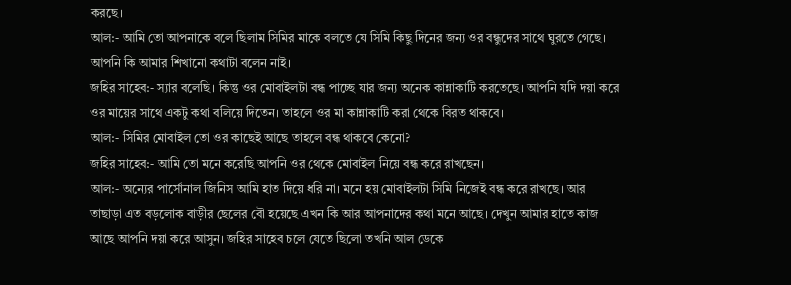করছে।
আল:- আমি তো আপনাকে বলে ছিলাম সিমির মাকে বলতে যে সিমি কিছু দিনের জন্য ওর বন্ধুদের সাথে ঘুরতে গেছে। আপনি কি আমার শিখানো কথাটা বলেন নাই।
জহির সাহেব:- স্যার বলেছি। কিন্তু ওর মোবাইলটা বন্ধ পাচ্ছে যার জন্য অনেক কান্নাকাটি করতেছে। আপনি যদি দয়া করে ওর মায়ের সাথে একটু কথা বলিয়ে দিতেন। তাহলে ওর মা কান্নাকাটি করা থেকে বিরত থাকবে।
আল:- সিমির মোবাইল তো ওর কাছেই আছে তাহলে বন্ধ থাকবে কেনো?
জহির সাহেব:- আমি তো মনে করেছি আপনি ওর থেকে মোবাইল নিয়ে বন্ধ করে রাখছেন।
আল:- অন্যের পার্সোনাল জিনিস আমি হাত দিয়ে ধরি না। মনে হয় মোবাইলটা সিমি নিজেই বন্ধ করে রাখছে। আর তাছাড়া এত বড়লোক বাড়ীর ছেলের বৌ হয়েছে এখন কি আর আপনাদের কথা মনে আছে। দেখুন আমার হাতে কাজ আছে আপনি দয়া করে আসুন। জহির সাহেব চলে যেতে ছিলো তখনি আল ডেকে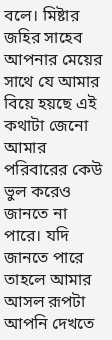বলে। মিষ্টার জহির সাহেব আপনার মেয়ের সাথে যে আমার বিয়ে হয়ছে এই কথাটা জেনো আমার পরিবারের কেউ ভুল করেও জানতে না পারে। যদি জানতে পারে তাহলে আমার আসল রূপটা আপনি দেখতে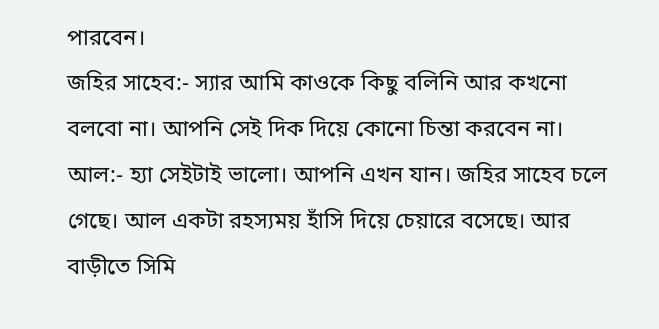পারবেন।
জহির সাহেব:- স্যার আমি কাওকে কিছু বলিনি আর কখনো বলবো না। আপনি সেই দিক দিয়ে কোনো চিন্তা করবেন না।
আল:- হ্যা সেইটাই ভালো। আপনি এখন যান। জহির সাহেব চলে গেছে। আল একটা রহস্যময় হাঁসি দিয়ে চেয়ারে বসেছে। আর বাড়ীতে সিমি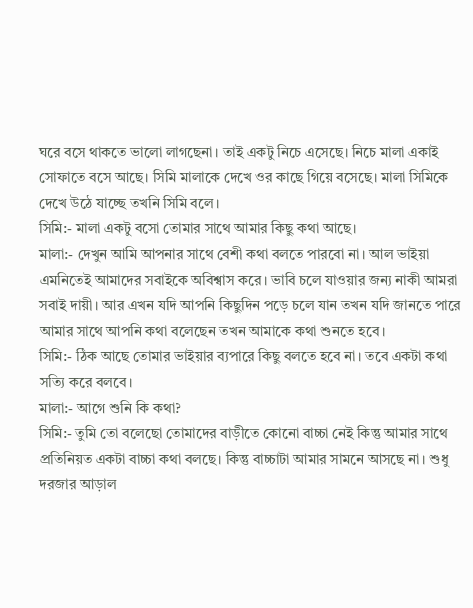ঘরে বসে থাকতে ভালো লাগছেনা। তাই একটু নিচে এসেছে। নিচে মালা একাই সোফাতে বসে আছে। সিমি মালাকে দেখে ওর কাছে গিয়ে বসেছে। মালা সিমিকে দেখে উঠে যাচ্ছে তখনি সিমি বলে।
সিমি:- মালা একটু বসো তোমার সাথে আমার কিছু কথা আছে।
মালা:- দেখুন আমি আপনার সাথে বেশী কথা বলতে পারবো না। আল ভাইয়া এমনিতেই আমাদের সবাইকে অবিশ্বাস করে। ভাবি চলে যাওয়ার জন্য নাকী আমরা সবাই দায়ী। আর এখন যদি আপনি কিছুদিন পড়ে চলে যান তখন যদি জানতে পারে আমার সাথে আপনি কথা বলেছেন তখন আমাকে কথা শুনতে হবে।
সিমি:- ঠিক আছে তোমার ভাইয়ার ব্যপারে কিছু বলতে হবে না। তবে একটা কথা সত্যি করে বলবে।
মালা:- আগে শুনি কি কথা?
সিমি:- তুমি তো বলেছো তোমাদের বাড়ীতে কোনো বাচ্চা নেই কিন্তু আমার সাথে প্রতিনিয়ত একটা বাচ্চা কথা বলছে। কিন্তু বাচ্চাটা আমার সামনে আসছে না। শুধু দরজার আড়াল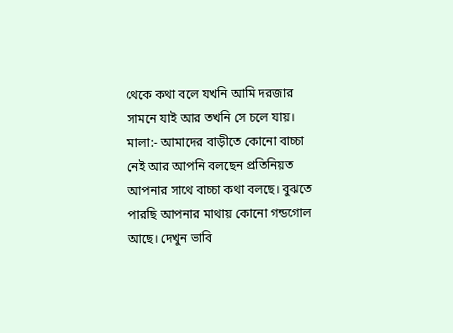থেকে কথা বলে যখনি আমি দরজার সামনে যাই আর তখনি সে চলে যায়।
মালা:- আমাদের বাড়ীতে কোনো বাচ্চা নেই আর আপনি বলছেন প্রতিনিয়ত আপনার সাথে বাচ্চা কথা বলছে। বুঝতে পারছি আপনার মাথায় কোনো গন্ডগোল আছে। দেখুন ভাবি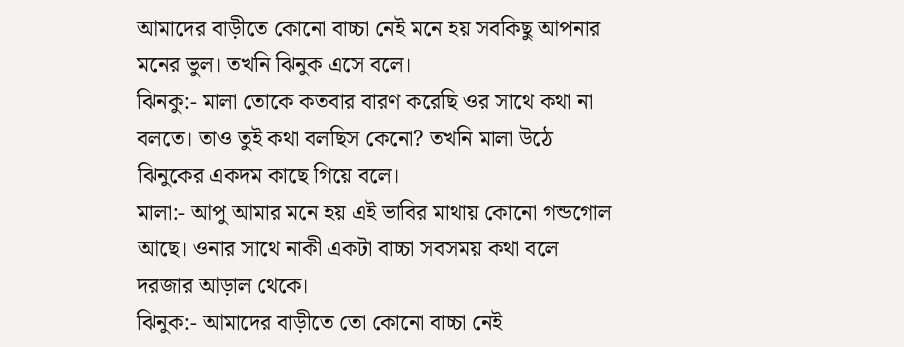আমাদের বাড়ীতে কোনো বাচ্চা নেই মনে হয় সবকিছু আপনার মনের ভুল। তখনি ঝিনুক এসে বলে।
ঝিনকু:- মালা তোকে কতবার বারণ করেছি ওর সাথে কথা না বলতে। তাও তুই কথা বলছিস কেনো? তখনি মালা উঠে ঝিনুকের একদম কাছে গিয়ে বলে।
মালা:- আপু আমার মনে হয় এই ভাবির মাথায় কোনো গন্ডগোল আছে। ওনার সাথে নাকী একটা বাচ্চা সবসময় কথা বলে দরজার আড়াল থেকে।
ঝিনুক:- আমাদের বাড়ীতে তো কোনো বাচ্চা নেই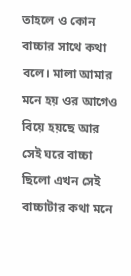তাহলে ও কোন বাচ্চার সাথে কথা বলে। মালা আমার মনে হয় ওর আগেও বিয়ে হয়ছে আর সেই ঘরে বাচ্চা ছিলো এখন সেই বাচ্চাটার কথা মনে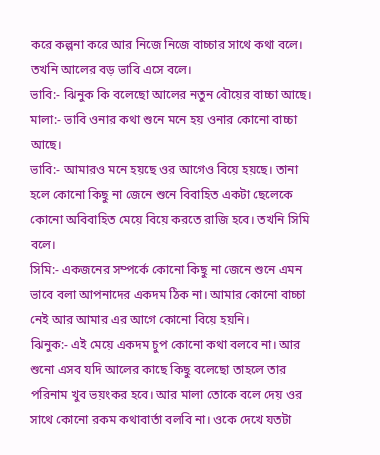করে কল্পনা করে আর নিজে নিজে বাচ্চার সাথে কথা বলে। তখনি আলের বড় ভাবি এসে বলে।
ভাবি:- ঝিনুক কি বলেছো আলের নতুন বৌয়ের বাচ্চা আছে।
মালা:- ভাবি ওনার কথা শুনে মনে হয় ওনার কোনো বাচ্চা আছে।
ভাবি:- আমারও মনে হয়ছে ওর আগেও বিয়ে হয়ছে। তানা হলে কোনো কিছু না জেনে শুনে বিবাহিত একটা ছেলেকে কোনো অবিবাহিত মেয়ে বিয়ে করতে রাজি হবে। তখনি সিমি বলে।
সিমি:- একজনের সম্পর্কে কোনো কিছু না জেনে শুনে এমন ভাবে বলা আপনাদের একদম ঠিক না। আমার কোনো বাচ্চা নেই আর আমার এর আগে কোনো বিয়ে হয়নি।
ঝিনুক:- এই মেয়ে একদম চুপ কোনো কথা বলবে না। আর শুনো এসব যদি আলের কাছে কিছু বলেছো তাহলে তার পরিনাম খুব ভয়ংকর হবে। আর মালা তোকে বলে দেয় ওর সাথে কোনো রকম কথাবার্তা বলবি না। ওকে দেখে যতটা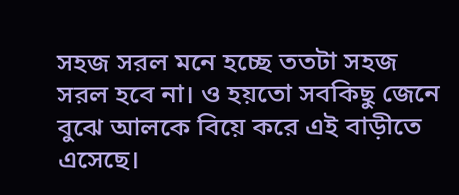সহজ সরল মনে হচ্ছে ততটা সহজ সরল হবে না। ও হয়তো সবকিছু জেনে বুঝে আলকে বিয়ে করে এই বাড়ীতে এসেছে।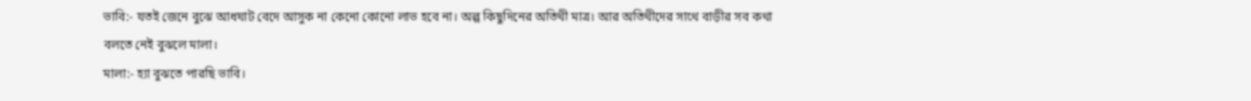ভাবি:- যতই জেনে বুঝে আধঘাট বেদে আসুক না কেনো কোনো লাভ হবে না। অল্প কিছুদিনের অতিথী মাত্র। আর অতিথীদের সাথে বাড়ীর সব কথা বলতে নেই বুঝলে মালা।
মালা:- হ্যা বুঝতে পারছি ভাবি।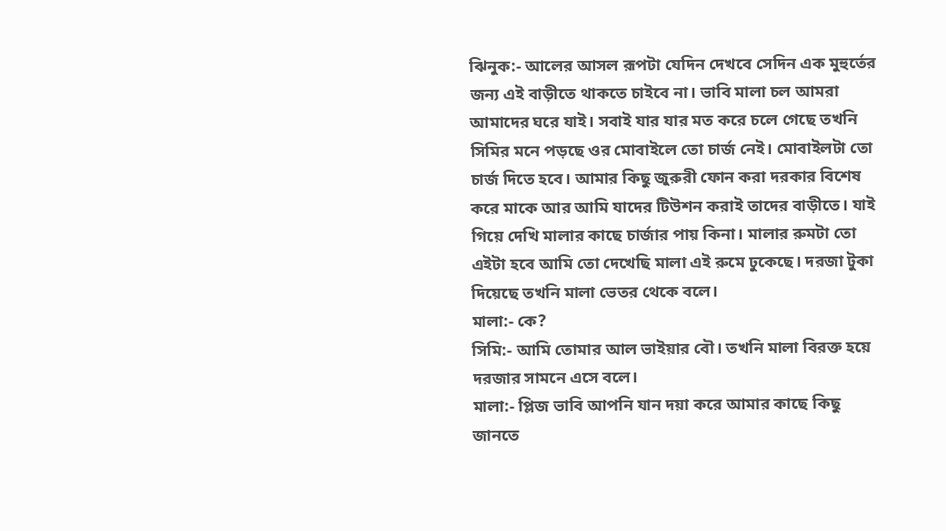ঝিনুক:- আলের আসল রূপটা যেদিন দেখবে সেদিন এক মুহুর্তের জন্য এই বাড়ীতে থাকতে চাইবে না। ভাবি মালা চল আমরা আমাদের ঘরে যাই। সবাই যার যার মত করে চলে গেছে তখনি সিমির মনে পড়ছে ওর মোবাইলে তো চার্জ নেই। মোবাইলটা তো চার্জ দিতে হবে। আমার কিছু জুরুরী ফোন করা দরকার বিশেষ করে মাকে আর আমি যাদের টিউশন করাই তাদের বাড়ীতে। যাই গিয়ে দেখি মালার কাছে চার্জার পায় কিনা। মালার রুমটা তো এইটা হবে আমি তো দেখেছি মালা এই রুমে ঢুকেছে। দরজা টুকা দিয়েছে তখনি মালা ভেতর থেকে বলে।
মালা:- কে?
সিমি:- আমি তোমার আল ভাইয়ার বৌ। তখনি মালা বিরক্ত হয়ে দরজার সামনে এসে বলে।
মালা:- প্লিজ ভাবি আপনি যান দয়া করে আমার কাছে কিছু জানতে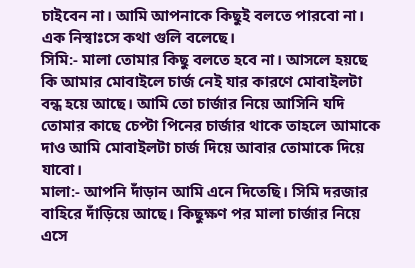চাইবেন না। আমি আপনাকে কিছুই বলতে পারবো না। এক নিস্বাঃসে কথা গুলি বলেছে।
সিমি:- মালা তোমার কিছু বলতে হবে না। আসলে হয়ছে কি আমার মোবাইলে চার্জ নেই যার কারণে মোবাইলটা বন্ধ হয়ে আছে। আমি তো চার্জার নিয়ে আসিনি যদি তোমার কাছে চেপ্টা পিনের চার্জার থাকে তাহলে আমাকে দাও আমি মোবাইলটা চার্জ দিয়ে আবার তোমাকে দিয়ে যাবো।
মালা:- আপনি দাঁড়ান আমি এনে দিতেছি। সিমি দরজার বাহিরে দাঁড়িয়ে আছে। কিছুক্ষণ পর মালা চার্জার নিয়ে এসে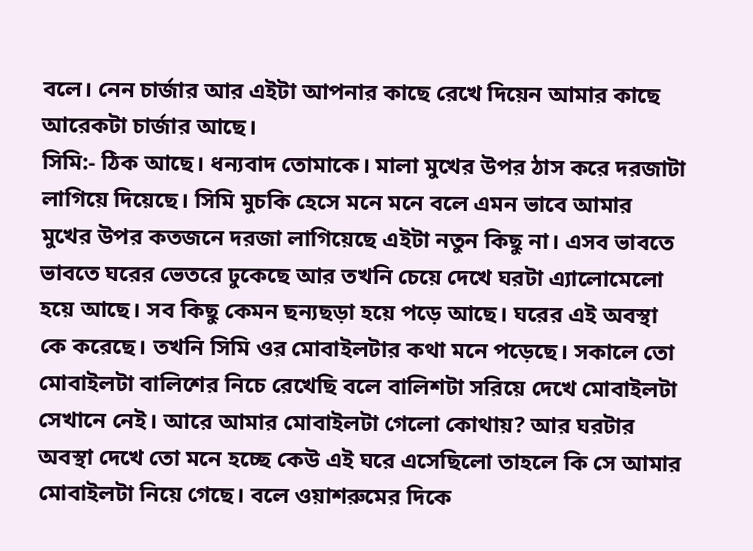বলে। নেন চার্জার আর এইটা আপনার কাছে রেখে দিয়েন আমার কাছে আরেকটা চার্জার আছে।
সিমি:- ঠিক আছে। ধন্যবাদ তোমাকে। মালা মুখের উপর ঠাস করে দরজাটা লাগিয়ে দিয়েছে। সিমি মুচকি হেসে মনে মনে বলে এমন ভাবে আমার মুখের উপর কতজনে দরজা লাগিয়েছে এইটা নতুন কিছু না। এসব ভাবতে ভাবতে ঘরের ভেতরে ঢুকেছে আর তখনি চেয়ে দেখে ঘরটা এ্যালোমেলো হয়ে আছে। সব কিছু কেমন ছন্যছড়া হয়ে পড়ে আছে। ঘরের এই অবস্থা কে করেছে। তখনি সিমি ওর মোবাইলটার কথা মনে পড়েছে। সকালে তো মোবাইলটা বালিশের নিচে রেখেছি বলে বালিশটা সরিয়ে দেখে মোবাইলটা সেখানে নেই। আরে আমার মোবাইলটা গেলো কোথায়? আর ঘরটার অবস্থা দেখে তো মনে হচ্ছে কেউ এই ঘরে এসেছিলো তাহলে কি সে আমার মোবাইলটা নিয়ে গেছে। বলে ওয়াশরুমের দিকে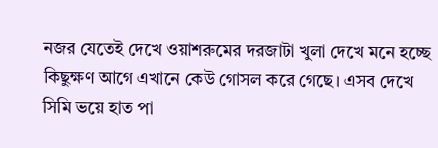নজর যেতেই দেখে ওয়াশরুমের দরজাটা খুলা দেখে মনে হচ্ছে কিছুক্ষণ আগে এখানে কেউ গোসল করে গেছে। এসব দেখে সিমি ভয়ে হাত পা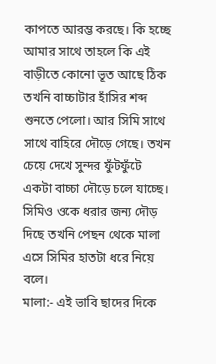কাপতে আরম্ভ করছে। কি হচ্ছে আমার সাথে তাহলে কি এই বাড়ীতে কোনো ভূত আছে ঠিক তখনি বাচ্চাটার হাঁসির শব্দ শুনতে পেলো। আর সিমি সাথে সাথে বাহিরে দৌড়ে গেছে। তখন চেয়ে দেখে সুন্দর ফুঁটফুঁটে একটা বাচ্চা দৌড়ে চলে যাচ্ছে। সিমিও ওকে ধরার জন্য দৌড় দিছে তখনি পেছন থেকে মালা এসে সিমির হাতটা ধরে নিয়ে বলে।
মালা:- এই ভাবি ছাদের দিকে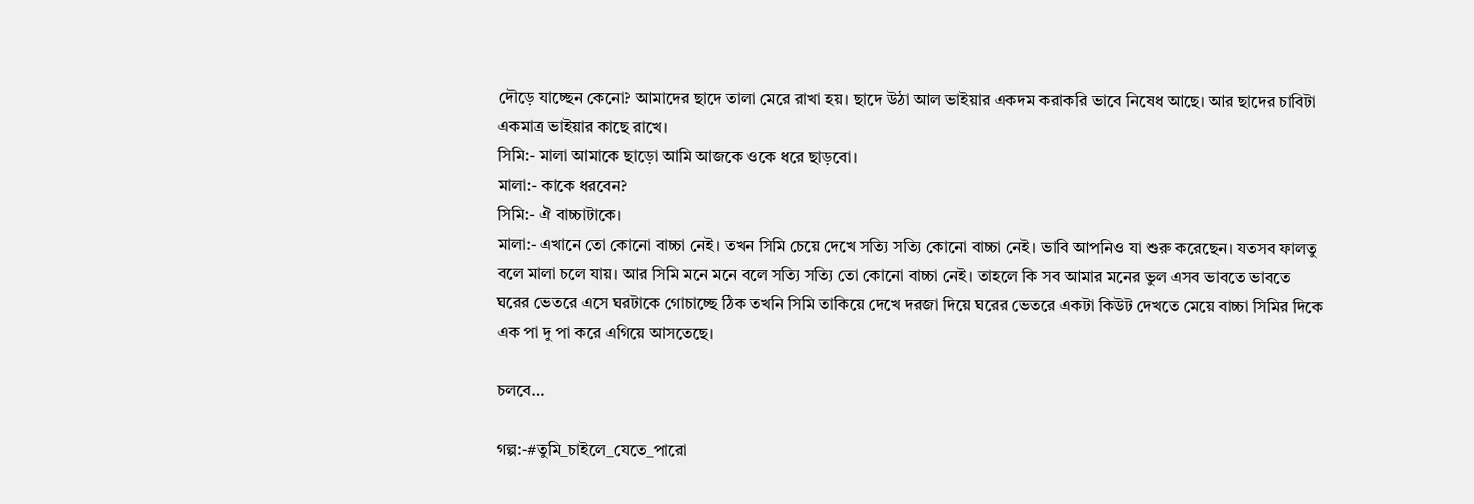দৌড়ে যাচ্ছেন কেনো? আমাদের ছাদে তালা মেরে রাখা হয়। ছাদে উঠা আল ভাইয়ার একদম করাকরি ভাবে নিষেধ আছে। আর ছাদের চাবিটা একমাত্র ভাইয়ার কাছে রাখে।
সিমি:- মালা আমাকে ছাড়ো আমি আজকে ওকে ধরে ছাড়বো।
মালা:- কাকে ধরবেন?
সিমি:- ঐ বাচ্চাটাকে।
মালা:- এখানে তো কোনো বাচ্চা নেই। তখন সিমি চেয়ে দেখে সত্যি সত্যি কোনো বাচ্চা নেই। ভাবি আপনিও যা শুরু করেছেন। যতসব ফালতু বলে মালা চলে যায়। আর সিমি মনে মনে বলে সত্যি সত্যি তো কোনো বাচ্চা নেই। তাহলে কি সব আমার মনের ভুল এসব ভাবতে ভাবতে ঘরের ভেতরে এসে ঘরটাকে গোচাচ্ছে ঠিক তখনি সিমি তাকিয়ে দেখে দরজা দিয়ে ঘরের ভেতরে একটা কিউট দেখতে মেয়ে বাচ্চা সিমির দিকে এক পা দু পা করে এগিয়ে আসতেছে।

চলবে…

গল্প:-#তুমি_চাইলে_যেতে_পারো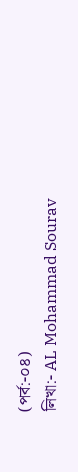(পর্ব:-০৪)
লিখা:- AL Mohammad Sourav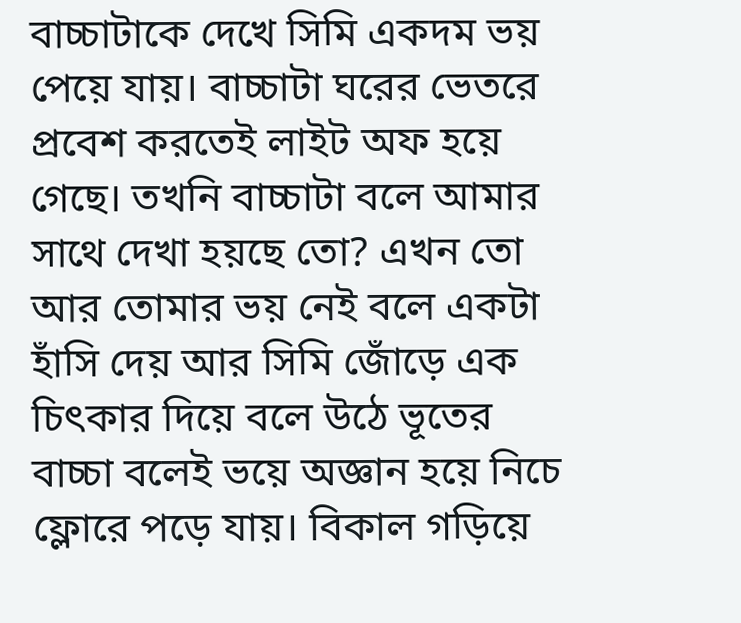বাচ্চাটাকে দেখে সিমি একদম ভয় পেয়ে যায়। বাচ্চাটা ঘরের ভেতরে প্রবেশ করতেই লাইট অফ হয়ে গেছে। তখনি বাচ্চাটা বলে আমার সাথে দেখা হয়ছে তো? এখন তো আর তোমার ভয় নেই বলে একটা হাঁসি দেয় আর সিমি জোঁড়ে এক চিৎকার দিয়ে বলে উঠে ভূতের বাচ্চা বলেই ভয়ে অজ্ঞান হয়ে নিচে ফ্লোরে পড়ে যায়। বিকাল গড়িয়ে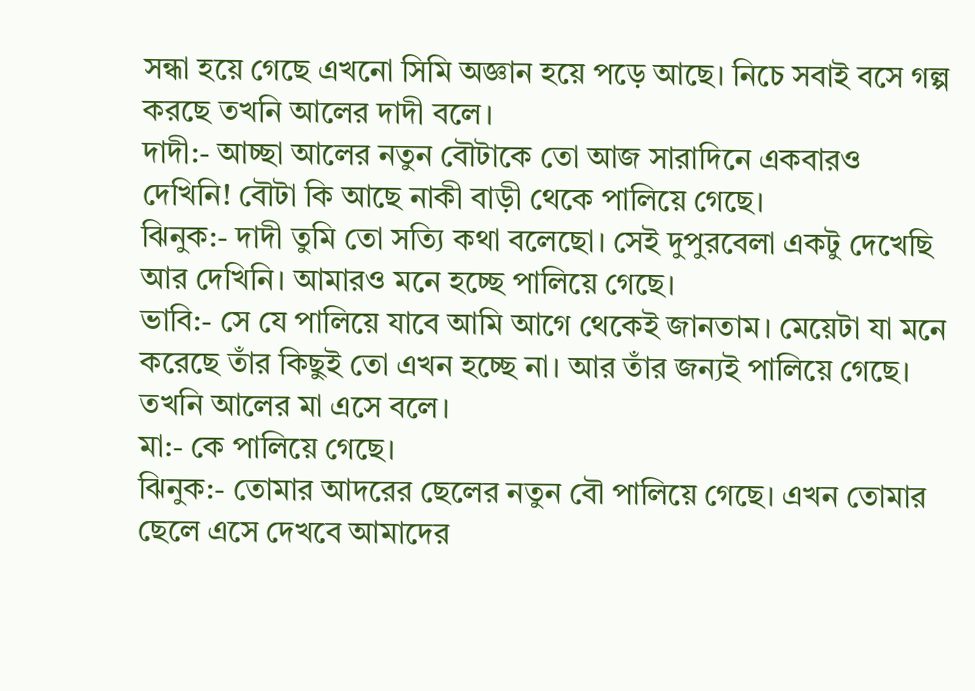সন্ধা হয়ে গেছে এখনো সিমি অজ্ঞান হয়ে পড়ে আছে। নিচে সবাই বসে গল্প করছে তখনি আলের দাদী বলে।
দাদী:- আচ্ছা আলের নতুন বৌটাকে তো আজ সারাদিনে একবারও দেখিনি! বৌটা কি আছে নাকী বাড়ী থেকে পালিয়ে গেছে।
ঝিনুক:- দাদী তুমি তো সত্যি কথা বলেছো। সেই দুপুরবেলা একটু দেখেছি আর দেখিনি। আমারও মনে হচ্ছে পালিয়ে গেছে।
ভাবি:- সে যে পালিয়ে যাবে আমি আগে থেকেই জানতাম। মেয়েটা যা মনে করেছে তাঁর কিছুই তো এখন হচ্ছে না। আর তাঁর জন্যই পালিয়ে গেছে। তখনি আলের মা এসে বলে।
মা:- কে পালিয়ে গেছে।
ঝিনুক:- তোমার আদরের ছেলের নতুন বৌ পালিয়ে গেছে। এখন তোমার ছেলে এসে দেখবে আমাদের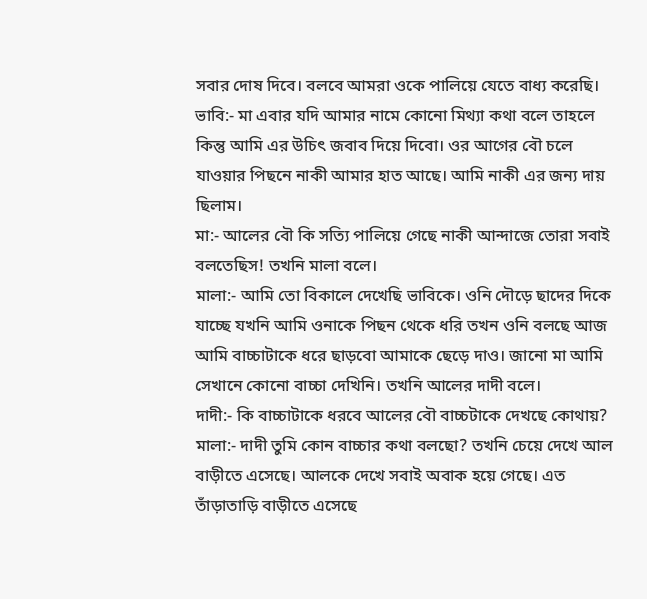সবার দোষ দিবে। বলবে আমরা ওকে পালিয়ে যেতে বাধ্য করেছি।
ভাবি:- মা এবার যদি আমার নামে কোনো মিথ্যা কথা বলে তাহলে কিন্তু আমি এর উচিৎ জবাব দিয়ে দিবো। ওর আগের বৌ চলে যাওয়ার পিছনে নাকী আমার হাত আছে। আমি নাকী এর জন্য দায় ছিলাম।
মা:- আলের বৌ কি সত্যি পালিয়ে গেছে নাকী আন্দাজে তোরা সবাই বলতেছিস! তখনি মালা বলে।
মালা:- আমি তো বিকালে দেখেছি ভাবিকে। ওনি দৌড়ে ছাদের দিকে যাচ্ছে যখনি আমি ওনাকে পিছন থেকে ধরি তখন ওনি বলছে আজ আমি বাচ্চাটাকে ধরে ছাড়বো আমাকে ছেড়ে দাও। জানো মা আমি সেখানে কোনো বাচ্চা দেখিনি। তখনি আলের দাদী বলে।
দাদী:- কি বাচ্চাটাকে ধরবে আলের বৌ বাচ্চটাকে দেখছে কোথায়?
মালা:- দাদী তুমি কোন বাচ্চার কথা বলছো? তখনি চেয়ে দেখে আল বাড়ীতে এসেছে। আলকে দেখে সবাই অবাক হয়ে গেছে। এত তাঁড়াতাড়ি বাড়ীতে এসেছে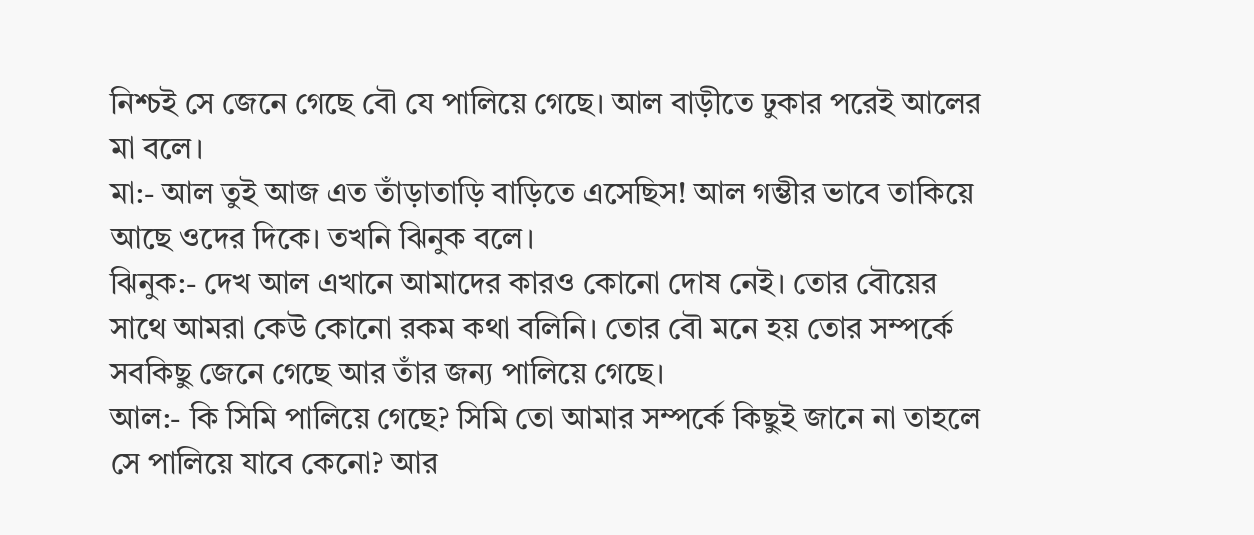নিশ্চই সে জেনে গেছে বৌ যে পালিয়ে গেছে। আল বাড়ীতে ঢুকার পরেই আলের মা বলে।
মা:- আল তুই আজ এত তাঁড়াতাড়ি বাড়িতে এসেছিস! আল গম্ভীর ভাবে তাকিয়ে আছে ওদের দিকে। তখনি ঝিনুক বলে।
ঝিনুক:- দেখ আল এখানে আমাদের কারও কোনো দোষ নেই। তোর বৌয়ের সাথে আমরা কেউ কোনো রকম কথা বলিনি। তোর বৌ মনে হয় তোর সম্পর্কে সবকিছু জেনে গেছে আর তাঁর জন্য পালিয়ে গেছে।
আল:- কি সিমি পালিয়ে গেছে? সিমি তো আমার সম্পর্কে কিছুই জানে না তাহলে সে পালিয়ে যাবে কেনো? আর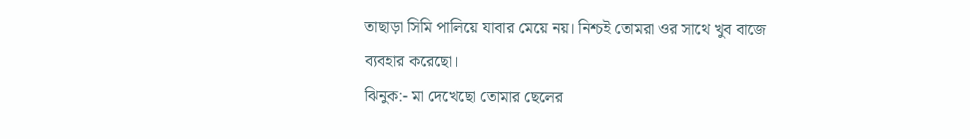তাছাড়া সিমি পালিয়ে যাবার মেয়ে নয়। নিশ্চই তোমরা ওর সাথে খুব বাজে ব্যবহার করেছো।
ঝিনুক:- মা দেখেছো তোমার ছেলের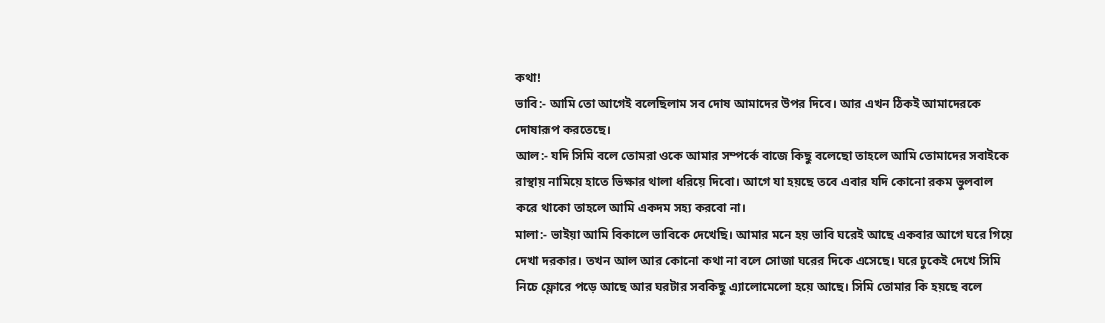কথা!
ভাবি:- আমি তো আগেই বলেছিলাম সব দোষ আমাদের উপর দিবে। আর এখন ঠিকই আমাদেরকে দোষারূপ করতেছে।
আল:- যদি সিমি বলে তোমরা ওকে আমার সম্পর্কে বাজে কিছু বলেছো তাহলে আমি তোমাদের সবাইকে রাস্থায় নামিয়ে হাতে ভিক্ষার থালা ধরিয়ে দিবো। আগে যা হয়ছে তবে এবার যদি কোনো রকম ভুলবাল করে থাকো তাহলে আমি একদম সহ্য করবো না।
মালা:- ভাইয়া আমি বিকালে ভাবিকে দেখেছি। আমার মনে হয় ভাবি ঘরেই আছে একবার আগে ঘরে গিয়ে দেখা দরকার। তখন আল আর কোনো কথা না বলে সোজা ঘরের দিকে এসেছে। ঘরে ঢুকেই দেখে সিমি নিচে ফ্লোরে পড়ে আছে আর ঘরটার সবকিছু এ্যালোমেলো হয়ে আছে। সিমি তোমার কি হয়ছে বলে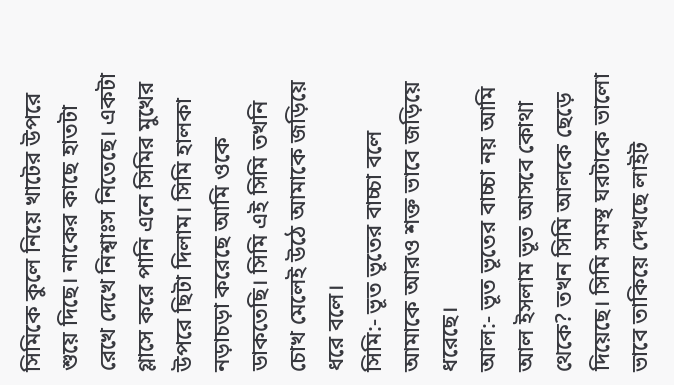সিমিকে কুলে নিয়ে খাটের উপরে শুয়ে দিছে। নাকের কাছে হাতটা রেখে দেখে নিশ্বাঃস নিতেছে। একটা গ্লাসে করে পানি এনে সিমির মুখের উপরে ছিটা দিলাম। সিমি হালকা নড়াচড়া করেছে আমি ওকে ডাকতেছি। সিমি এই সিমি তখনি চোখ মেলেই উঠে আমাকে জড়িয়ে ধরে বলে।
সিমি:- ভূত ভূতের বাচ্চা বলে আমাকে আরও শক্ত ভাবে জড়িয়ে ধরেছে।
আল:- ভূত ভূতের বাচ্চা নয় আমি আল ইসলাম ভূত আসবে কোথা থেকে? তখন সিমি আলকে ছেড়ে দিয়েছে। সিমি সমস্থ ঘরটাকে ভালো ভাবে তাকিয়ে দেখছে লাইট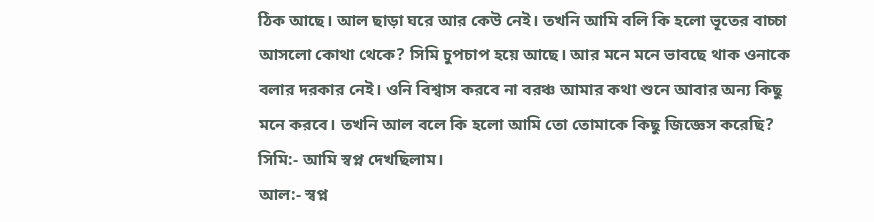ঠিক আছে। আল ছাড়া ঘরে আর কেউ নেই। তখনি আমি বলি কি হলো ভূতের বাচ্চা আসলো কোথা থেকে? সিমি চুপচাপ হয়ে আছে। আর মনে মনে ভাবছে থাক ওনাকে বলার দরকার নেই। ওনি বিশ্বাস করবে না বরঞ্চ আমার কথা শুনে আবার অন্য কিছু মনে করবে। তখনি আল বলে কি হলো আমি তো তোমাকে কিছু জিজ্ঞেস করেছি?
সিমি:- আমি স্বপ্ন দেখছিলাম।
আল:- স্বপ্ন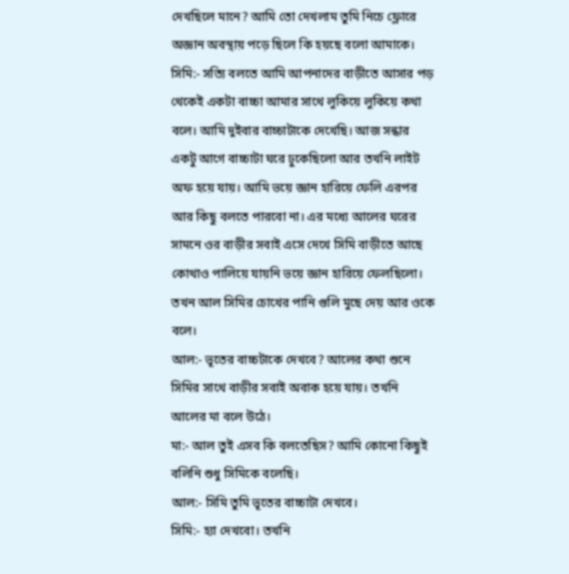দেখছিলে মানে? আমি তো দেখলাম তুমি নিচে ফ্লোরে অজ্ঞান অবস্থায় পড়ে ছিলে কি হয়ছে বলো আমাকে।
সিমি:- সত্যি বলতে আমি আপনাদের বাড়ীতে আসার পড় থেকেই একটা বাচ্চা আমার সাথে লুকিয়ে লুকিয়ে কথা বলে। আমি দুইবার বাচ্চাটাকে দেখেছি। আজ সন্ধার একটু আগে বাচ্চাটা ঘরে ঢুকেছিলো আর তখনি লাইট অফ হয়ে যায়। আমি ভয়ে জ্ঞান হারিয়ে ফেলি এরপর আর কিছু বলতে পারবো না। এর মধ্যে আলের ঘরের সামনে ওর বাড়ীর সবাই এসে দেখে সিমি বাড়ীতে আছে কোথাও পালিয়ে যায়নি ভয়ে জ্ঞান হারিয়ে ফেলছিলো। তখন আল সিমির চোখের পানি গুলি মুছে দেয় আর ওকে বলে।
আল:- ভূতের বাচ্চটাকে দেখবে? আলের কথা শুনে সিমির সাথে বাড়ীর সবাই অবাক হয়ে যায়। তখনি আলের মা বলে উঠে।
মা:- আল তুই এসব কি বলতেছিস? আমি কোনো কিছুই বলিনি শুধু সিমিকে বলেছি।
আল:- সিমি তুমি ভূতের বাচ্চাটা দেখবে।
সিমি:- হ্যা দেখবো। তখনি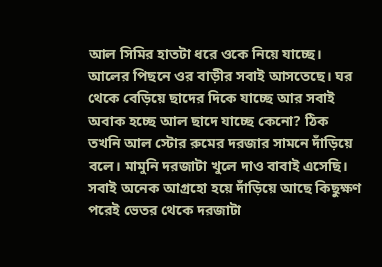আল সিমির হাতটা ধরে ওকে নিয়ে যাচ্ছে। আলের পিছনে ওর বাড়ীর সবাই আসতেছে। ঘর থেকে বেড়িয়ে ছাদের দিকে যাচ্ছে আর সবাই অবাক হচ্ছে আল ছাদে যাচ্ছে কেনো? ঠিক তখনি আল স্টোর রুমের দরজার সামনে দাঁড়িয়ে বলে। মামুনি দরজাটা খুলে দাও বাবাই এসেছি। সবাই অনেক আগ্রহো হয়ে দাঁড়িয়ে আছে কিছুক্ষণ পরেই ভেতর থেকে দরজাটা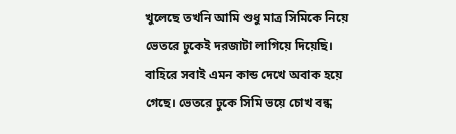খুলেছে তখনি আমি শুধু মাত্র সিমিকে নিয়ে ভেতরে ঢুকেই দরজাটা লাগিয়ে দিয়েছি। বাহিরে সবাই এমন কান্ড দেখে অবাক হয়ে গেছে। ভেতরে ঢুকে সিমি ভয়ে চোখ বন্ধ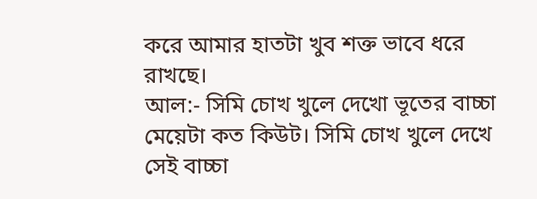করে আমার হাতটা খুব শক্ত ভাবে ধরে রাখছে।
আল:- সিমি চোখ খুলে দেখো ভূতের বাচ্চা মেয়েটা কত কিউট। সিমি চোখ খুলে দেখে সেই বাচ্চা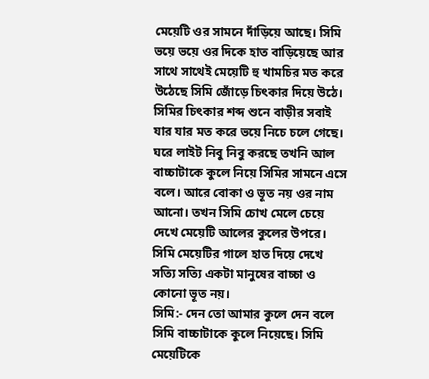মেয়েটি ওর সামনে দাঁড়িয়ে আছে। সিমি ভয়ে ভয়ে ওর দিকে হাত বাড়িয়েছে আর সাথে সাথেই মেয়েটি হু খামচির মত করে উঠেছে সিমি জোঁড়ে চিৎকার দিয়ে উঠে। সিমির চিৎকার শব্দ শুনে বাড়ীর সবাই যার যার মত করে ভয়ে নিচে চলে গেছে। ঘরে লাইট নিবু নিবু করছে তখনি আল বাচ্চাটাকে কুলে নিয়ে সিমির সামনে এসে বলে। আরে বোকা ও ভূত নয় ওর নাম আনো। তখন সিমি চোখ মেলে চেয়ে দেখে মেয়েটি আলের কুলের উপরে। সিমি মেয়েটির গালে হাত দিয়ে দেখে সত্যি সত্যি একটা মানুষের বাচ্চা ও কোনো ভূত নয়।
সিমি:- দেন তো আমার কুলে দেন বলে সিমি বাচ্চাটাকে কুলে নিয়েছে। সিমি মেয়েটিকে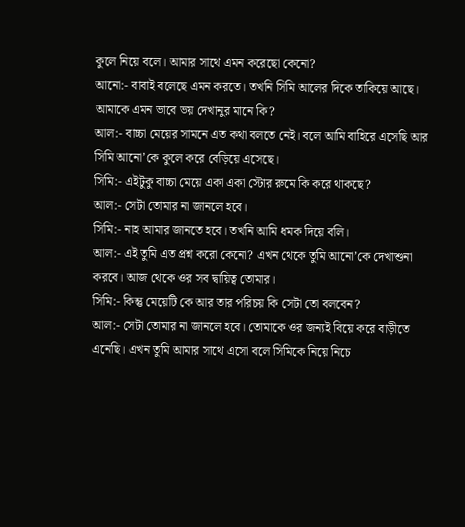কুলে নিয়ে বলে। আমার সাথে এমন করেছো কেনো?
আনো:- বাবাই বলেছে এমন করতে। তখনি সিমি আলের দিকে তাকিয়ে আছে। আমাকে এমন ভাবে ভয় দেখানুর মানে কি?
আল:- বাচ্চা মেয়ের সামনে এত কথা বলতে নেই। বলে আমি বাহিরে এসেছি আর সিমি আনো’কে কুলে করে বেড়িয়ে এসেছে।
সিমি:- এইটুকু বাচ্চা মেয়ে একা একা স্টোর রুমে কি করে থাকছে?
আল:- সেটা তোমার না জানলে হবে।
সিমি:- নাহ আমার জানতে হবে। তখনি আমি ধমক দিয়ে বলি।
আল:- এই তুমি এত প্রশ্ন করো কেনো? এখন থেকে তুমি আনো’কে দেখাশুনা করবে। আজ থেকে ওর সব দ্বায়িত্ব তোমার।
সিমি:- কিন্তু মেয়েটি কে আর তার পরিচয় কি সেটা তো বলবেন?
আল:- সেটা তোমার না জানলে হবে। তোমাকে ওর জন্যই বিয়ে করে বাড়ীতে এনেছি। এখন তুমি আমার সাথে এসো বলে সিমিকে নিয়ে নিচে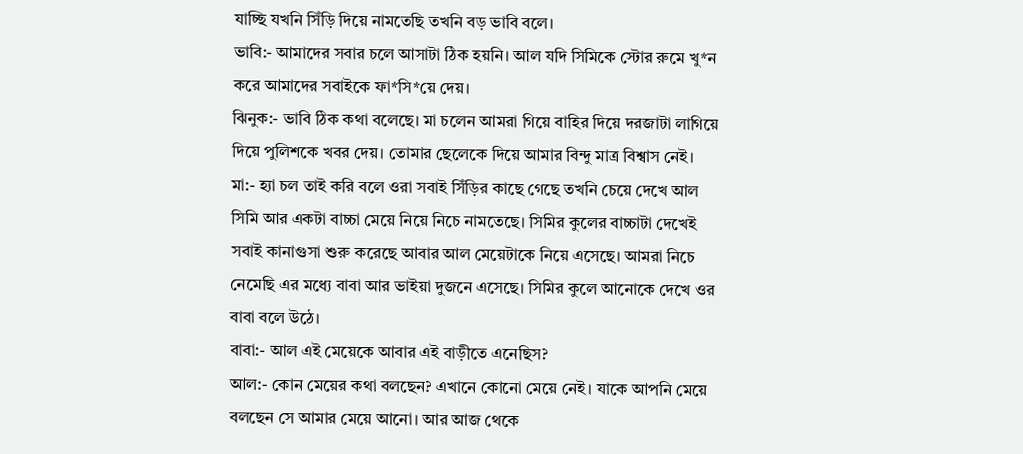যাচ্ছি যখনি সিঁড়ি দিয়ে নামতেছি তখনি বড় ভাবি বলে।
ভাবি:- আমাদের সবার চলে আসাটা ঠিক হয়নি। আল যদি সিমিকে স্টোর রুমে খু*ন করে আমাদের সবাইকে ফা*সি*য়ে দেয়।
ঝিনুক:- ভাবি ঠিক কথা বলেছে। মা চলেন আমরা গিয়ে বাহির দিয়ে দরজাটা লাগিয়ে দিয়ে পুলিশকে খবর দেয়। তোমার ছেলেকে দিয়ে আমার বিন্দু মাত্র বিশ্বাস নেই।
মা:- হ্যা চল তাই করি বলে ওরা সবাই সিঁড়ির কাছে গেছে তখনি চেয়ে দেখে আল সিমি আর একটা বাচ্চা মেয়ে নিয়ে নিচে নামতেছে। সিমির কুলের বাচ্চাটা দেখেই সবাই কানাগুসা শুরু করেছে আবার আল মেয়েটাকে নিয়ে এসেছে। আমরা নিচে নেমেছি এর মধ্যে বাবা আর ভাইয়া দুজনে এসেছে। সিমির কুলে আনোকে দেখে ওর বাবা বলে উঠে।
বাবা:- আল এই মেয়েকে আবার এই বাড়ীতে এনেছিস?
আল:- কোন মেয়ের কথা বলছেন? এখানে কোনো মেয়ে নেই। যাকে আপনি মেয়ে বলছেন সে আমার মেয়ে আনো। আর আজ থেকে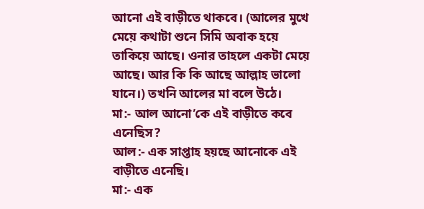আনো এই বাড়ীতে থাকবে। (আলের মুখে মেয়ে কথাটা শুনে সিমি অবাক হয়ে তাকিয়ে আছে। ওনার তাহলে একটা মেয়ে আছে। আর কি কি আছে আল্লাহ ভালো যানে।) তখনি আলের মা বলে উঠে।
মা:- আল আনো’কে এই বাড়ীতে কবে এনেছিস?
আল:- এক সাপ্তাহ হয়ছে আনোকে এই বাড়ীতে এনেছি।
মা:- এক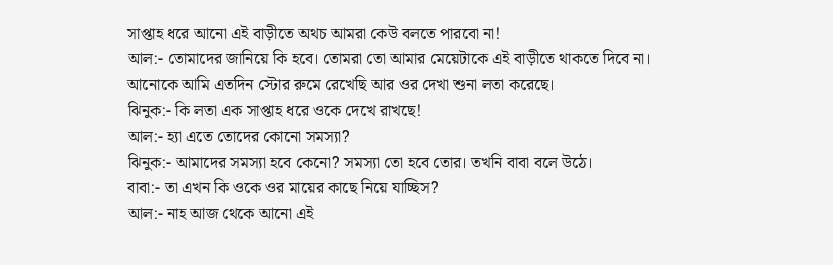সাপ্তাহ ধরে আনো এই বাড়ীতে অথচ আমরা কেউ বলতে পারবো না!
আল:- তোমাদের জানিয়ে কি হবে। তোমরা তো আমার মেয়েটাকে এই বাড়ীতে থাকতে দিবে না। আনোকে আমি এতদিন স্টোর রুমে রেখেছি আর ওর দেখা শুনা লতা করেছে।
ঝিনুক:- কি লতা এক সাপ্তাহ ধরে ওকে দেখে রাখছে!
আল:- হ্যা এতে তোদের কোনো সমস্যা?
ঝিনুক:- আমাদের সমস্যা হবে কেনো? সমস্যা তো হবে তোর। তখনি বাবা বলে উঠে।
বাবা:- তা এখন কি ওকে ওর মায়ের কাছে নিয়ে যাচ্ছিস?
আল:- নাহ আজ থেকে আনো এই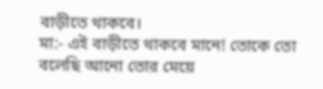বাড়ীতে থাকবে।
মা:- এই বাড়ীতে থাকবে মানে! তোকে তো বলেছি আনো তোর মেয়ে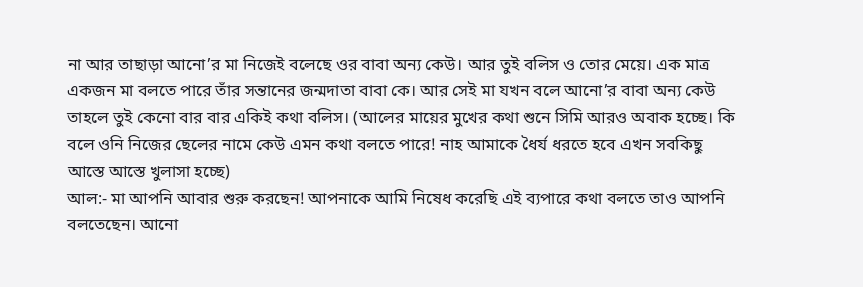না আর তাছাড়া আনো’র মা নিজেই বলেছে ওর বাবা অন্য কেউ। আর তুই বলিস ও তোর মেয়ে। এক মাত্র একজন মা বলতে পারে তাঁর সন্তানের জন্মদাতা বাবা কে। আর সেই মা যখন বলে আনো’র বাবা অন্য কেউ তাহলে তুই কেনো বার বার একিই কথা বলিস। (আলের মায়ের মুখের কথা শুনে সিমি আরও অবাক হচ্ছে। কি বলে ওনি নিজের ছেলের নামে কেউ এমন কথা বলতে পারে! নাহ আমাকে ধৈর্য ধরতে হবে এখন সবকিছু আস্তে আস্তে খুলাসা হচ্ছে)
আল:- মা আপনি আবার শুরু করছেন! আপনাকে আমি নিষেধ করেছি এই ব্যপারে কথা বলতে তাও আপনি বলতেছেন। আনো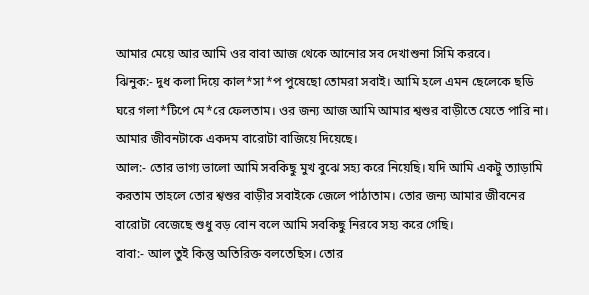আমার মেয়ে আর আমি ওর বাবা আজ থেকে আনোর সব দেখাশুনা সিমি করবে।
ঝিনুক:- দুধ কলা দিয়ে কাল*সা*প পুষেছো তোমরা সবাই। আমি হলে এমন ছেলেকে ছডি ঘরে গলা*টিপে মে*রে ফেলতাম। ওর জন্য আজ আমি আমার শ্বশুর বাড়ীতে যেতে পারি না। আমার জীবনটাকে একদম বারোটা বাজিয়ে দিয়েছে।
আল:- তোর ভাগ্য ভালো আমি সবকিছু মুখ বুঝে সহ্য করে নিয়েছি। যদি আমি একটু ত্যাড়ামি করতাম তাহলে তোর শ্বশুর বাড়ীর সবাইকে জেলে পাঠাতাম। তোর জন্য আমার জীবনের বারোটা বেজেছে শুধু বড় বোন বলে আমি সবকিছু নিরবে সহ্য করে গেছি।
বাবা:- আল তুই কিন্তু অতিরিক্ত বলতেছিস। তোর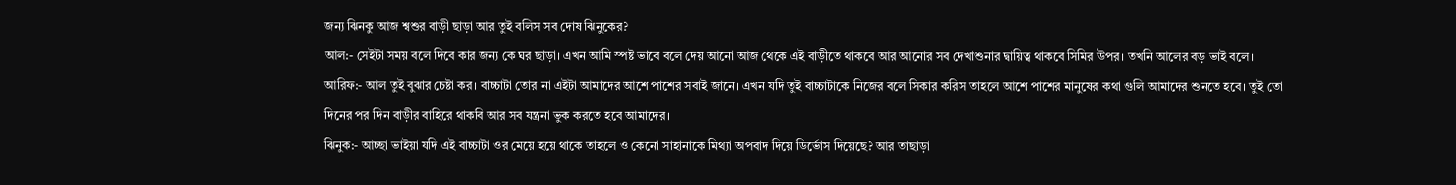জন্য ঝিনকু আজ শ্বশুর বাড়ী ছাড়া আর তুই বলিস সব দোষ ঝিনুকের?
আল:- সেইটা সময় বলে দিবে কার জন্য কে ঘর ছাড়া। এখন আমি স্পষ্ট ভাবে বলে দেয় আনো আজ থেকে এই বাড়ীতে থাকবে আর আনোর সব দেখাশুনার দ্বায়িত্ব থাকবে সিমির উপর। তখনি আলের বড় ভাই বলে।
আরিফ:- আল তুই বুঝার চেষ্টা কর। বাচ্চাটা তোর না এইটা আমাদের আশে পাশের সবাই জানে। এখন যদি তুই বাচ্চাটাকে নিজের বলে সিকার করিস তাহলে আশে পাশের মানুষের কথা গুলি আমাদের শুনতে হবে। তুই তো দিনের পর দিন বাড়ীর বাহিরে থাকবি আর সব যন্ত্রনা ভুক করতে হবে আমাদের।
ঝিনুক:- আচ্ছা ভাইয়া যদি এই বাচ্চাটা ওর মেয়ে হয়ে থাকে তাহলে ও কেনো সাহানাকে মিথ্যা অপবাদ দিয়ে ডির্ভোস দিয়েছে? আর তাছাড়া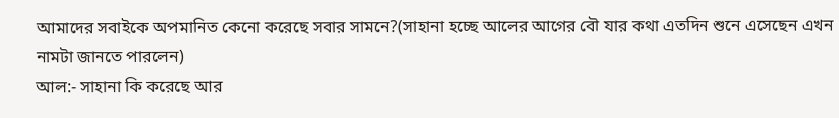আমাদের সবাইকে অপমানিত কেনো করেছে সবার সামনে?(সাহানা হচ্ছে আলের আগের বৌ যার কথা এতদিন শুনে এসেছেন এখন নামটা জানতে পারলেন)
আল:- সাহানা কি করেছে আর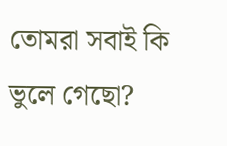তোমরা সবাই কি ভুলে গেছো?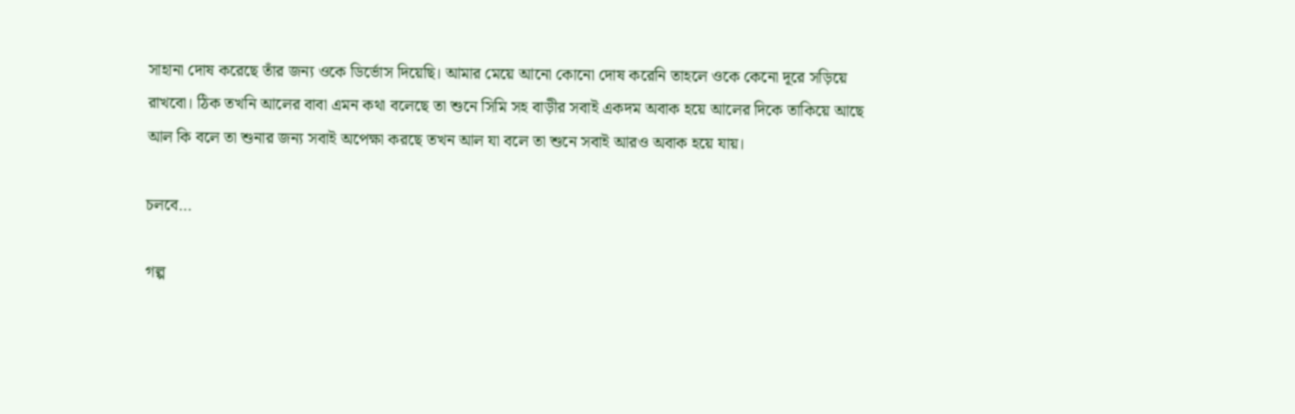সাহানা দোষ করেছে তাঁর জন্য ওকে ডির্ভোস দিয়েছি। আমার মেয়ে আনো কোনো দোষ করেনি তাহলে ওকে কেনো দূরে সড়িয়ে রাখবো। ঠিক তখনি আলের বাবা এমন কথা বলেছে তা শুনে সিমি সহ বাড়ীর সবাই একদম অবাক হয়ে আলের দিকে তাকিয়ে আছে আল কি বলে তা শুনার জন্য সবাই অপেক্ষা করছে তখন আল যা বলে তা শুনে সবাই আরও অবাক হয়ে যায়।

চলবে…

গল্প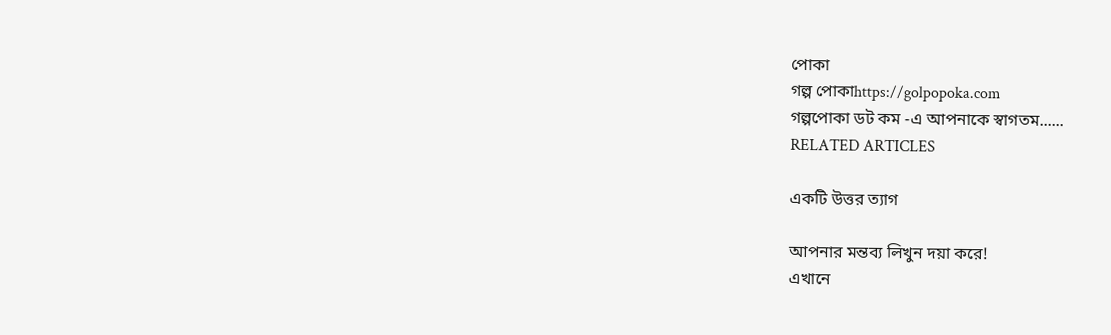পোকা
গল্প পোকাhttps://golpopoka.com
গল্পপোকা ডট কম -এ আপনাকে স্বাগতম......
RELATED ARTICLES

একটি উত্তর ত্যাগ

আপনার মন্তব্য লিখুন দয়া করে!
এখানে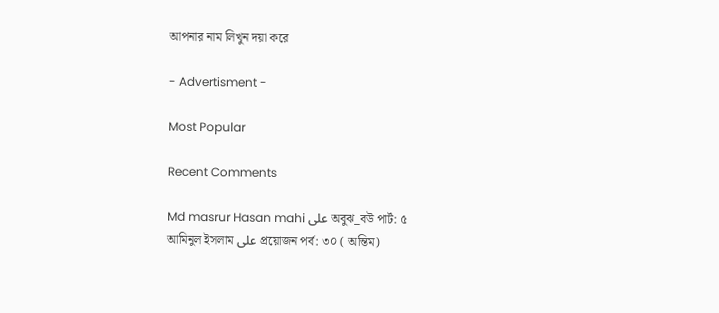আপনার নাম লিখুন দয়া করে

- Advertisment -

Most Popular

Recent Comments

Md masrur Hasan mahi على অবুঝ_বউ পার্ট: ৫
আমিনুল ইসলাম على প্রয়োজন পর্ব: ৩০ ( অন্তিম)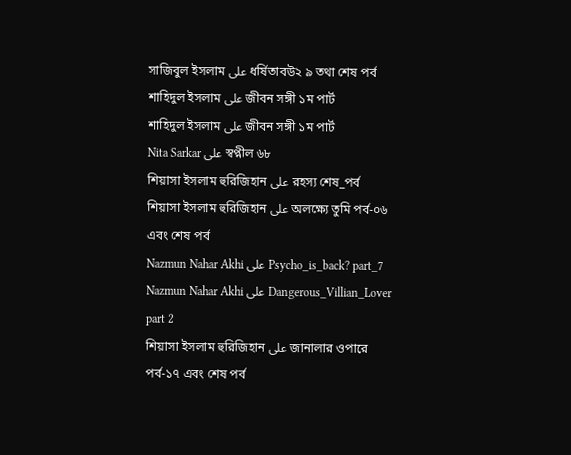সাজিবুল ইসলাম على ধর্ষিতাবউ২ ৯ তথা শেষ পর্ব
শাহিদুল ইসলাম على জীবন সঙ্গী ১ম পার্ট
শাহিদুল ইসলাম على জীবন সঙ্গী ১ম পার্ট
Nita Sarkar على স্বপ্নীল ৬৮
শিয়াসা ইসলাম হুরিজিহান على রহস্য শেষ_পর্ব
শিয়াসা ইসলাম হুরিজিহান على অলক্ষ্যে তুমি পর্ব-০৬ এবং শেষ পর্ব
Nazmun Nahar Akhi على Psycho_is_back? part_7
Nazmun Nahar Akhi على Dangerous_Villian_Lover part 2
শিয়াসা ইসলাম হুরিজিহান على জানালার ওপারে পর্ব-১৭ এবং শেষ পর্ব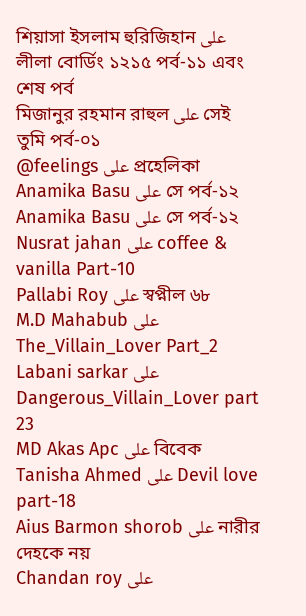শিয়াসা ইসলাম হুরিজিহান على লীলা বোর্ডিং ১২১৫ পর্ব-১১ এবং শেষ পর্ব
মিজানুর রহমান রাহুল على সেই তুমি পর্ব-০১
@feelings على প্রহেলিকা
Anamika Basu على সে পর্ব-১২
Anamika Basu على সে পর্ব-১২
Nusrat jahan على coffee & vanilla Part-10
Pallabi Roy على স্বপ্নীল ৬৮
M.D Mahabub على The_Villain_Lover Part_2
Labani sarkar على Dangerous_Villain_Lover part 23
MD Akas Apc على বিবেক
Tanisha Ahmed على Devil love part-18
Aius Barmon shorob على নারীর দেহকে নয়
Chandan roy على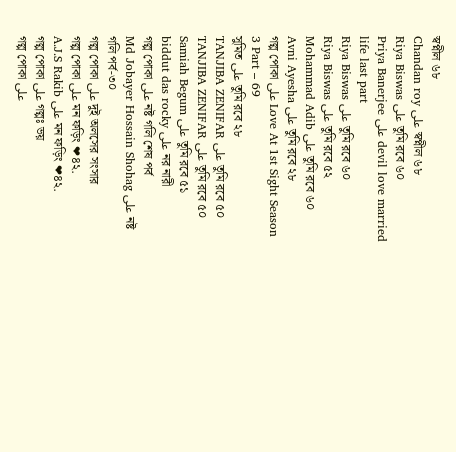স্বপ্নীল ৬৮
Chandan roy على স্বপ্নীল ৬৮
Riya Biswas على তুমি রবে ৬০
Priya Banerjee على devil love married life last part
Riya Biswas على তুমি রবে ৬০
Riya Biswas على তুমি রবে ৫২
Mohammad Adib على তুমি রবে ৬০
Avni Ayesha على তুমি রবে ২৮
গল্প পোকা على Love At 1st Sight Season 3 Part – 69
সুমিত على তুমি রবে ২৮
TANJIBA ZENIFAR على তুমি রবে ৫০
TANJIBA ZENIFAR على তুমি রবে ৫০
Samiah Begum على তুমি রবে ৫১
biddut das rocky على নর নারী
গল্প পোকা على নষ্ট গলি শেষ পর্ব
Md Jobayer Hossain Shohag على নষ্ট গলি পর্ব-৩০
গল্প পোকা على দুই অলসের সংসার
গল্প পোকা على মন ফড়িং ❤৪২.
A.J.S Rakib على মন ফড়িং ❤৪২.
গল্প পোকা على গল্পঃ ভয়
গল্প পোকা على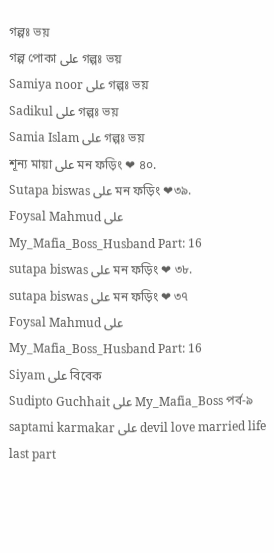গল্পঃ ভয়
গল্প পোকা على গল্পঃ ভয়
Samiya noor على গল্পঃ ভয়
Sadikul على গল্পঃ ভয়
Samia Islam على গল্পঃ ভয়
শূন্য মায়া على মন ফড়িং ❤ ৪০.
Sutapa biswas على মন ফড়িং ❤৩৯.
Foysal Mahmud على My_Mafia_Boss_Husband Part: 16
sutapa biswas على মন ফড়িং ❤ ৩৮.
sutapa biswas على মন ফড়িং ❤ ৩৭
Foysal Mahmud على My_Mafia_Boss_Husband Part: 16
Siyam على বিবেক
Sudipto Guchhait على My_Mafia_Boss পর্ব-৯
saptami karmakar على devil love married life last part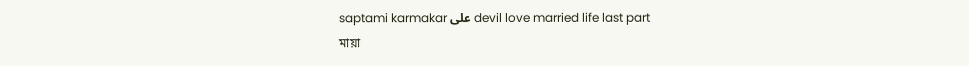saptami karmakar على devil love married life last part
মায়া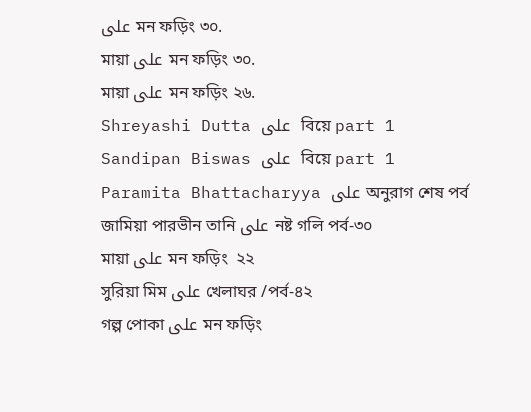على মন ফড়িং ৩০.
মায়া على মন ফড়িং ৩০.
মায়া على মন ফড়িং ২৬.
Shreyashi Dutta على  বিয়ে part 1
Sandipan Biswas على  বিয়ে part 1
Paramita Bhattacharyya على অনুরাগ শেষ পর্ব
জামিয়া পারভীন তানি على নষ্ট গলি পর্ব-৩০
মায়া على মন ফড়িং  ২২
সুরিয়া মিম على খেলাঘর /পর্ব-৪২
গল্প পোকা على মন ফড়িং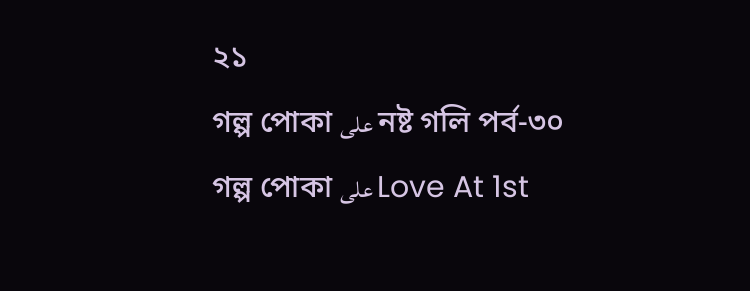২১
গল্প পোকা على নষ্ট গলি পর্ব-৩০
গল্প পোকা على Love At 1st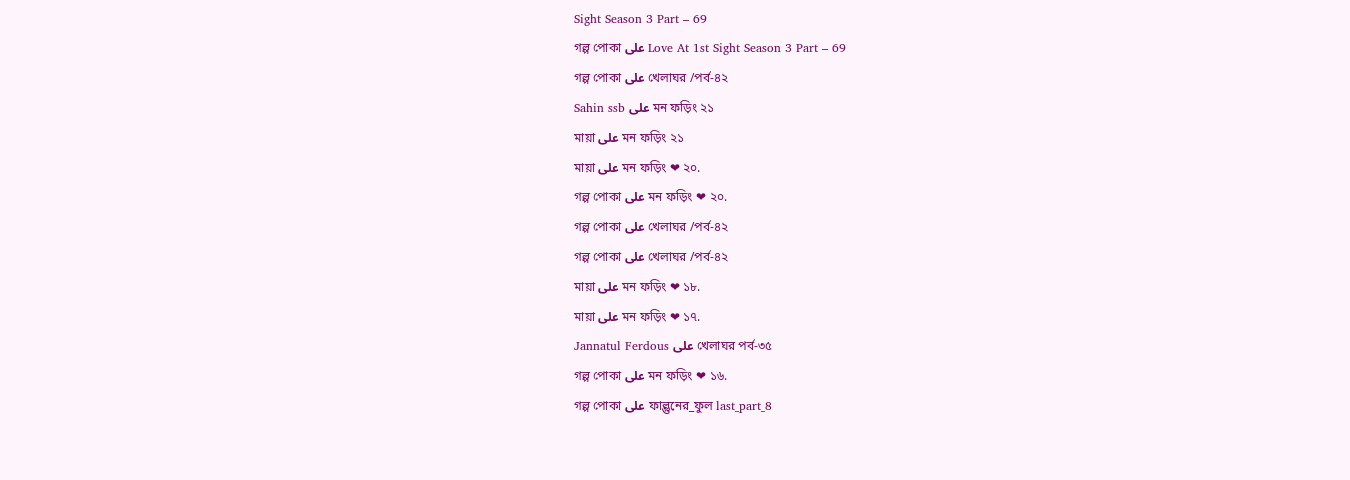Sight Season 3 Part – 69
গল্প পোকা على Love At 1st Sight Season 3 Part – 69
গল্প পোকা على খেলাঘর /পর্ব-৪২
Sahin ssb على মন ফড়িং ২১
মায়া على মন ফড়িং ২১
মায়া على মন ফড়িং ❤ ২০.
গল্প পোকা على মন ফড়িং ❤ ২০.
গল্প পোকা على খেলাঘর /পর্ব-৪২
গল্প পোকা على খেলাঘর /পর্ব-৪২
মায়া على মন ফড়িং ❤ ১৮.
মায়া على মন ফড়িং ❤ ১৭.
Jannatul Ferdous على খেলাঘর পর্ব-৩৫
গল্প পোকা على মন ফড়িং ❤ ১৬.
গল্প পোকা على ফাল্গুনের_ফুল last_part_8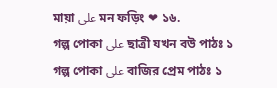মায়া على মন ফড়িং ❤ ১৬.
গল্প পোকা على ছাত্রী যখন বউ পাঠঃ ১
গল্প পোকা على বাজির প্রেম পাঠঃ ১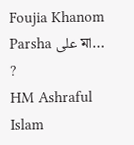Foujia Khanom Parsha على মা… ?
HM Ashraful Islam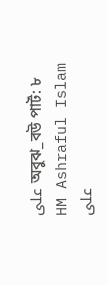على অবুঝ_বউ পার্ট: ৮
HM Ashraful Islam على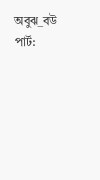অবুঝ_বউ পার্ট: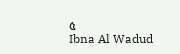৫
Ibna Al Wadud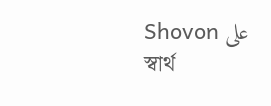Shovon على স্বার্থ